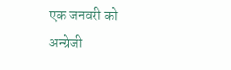एक जनवरी को अन्ग्रेजी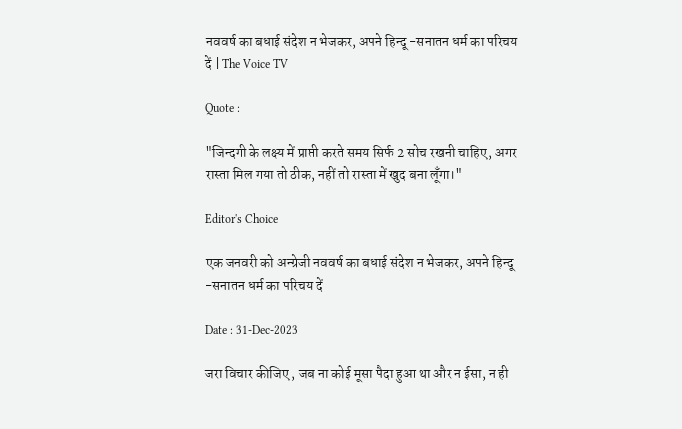नववर्ष का बधाई संदेश न भेजकर, अपने हिन्दू -सनातन धर्म का परिचय दें | The Voice TV

Quote :

"जिन्दगी के लक्ष्य में प्राप्ती करते समय सिर्फ 2 सोच रखनी चाहिए, अगर रास्ता मिल गया तो ठीक, नहीं तो रास्ता में खुद बना लूँगा।"

Editor's Choice

एक जनवरी को अन्ग्रेजी नववर्ष का बधाई संदेश न भेजकर, अपने हिन्दू -सनातन धर्म का परिचय दें

Date : 31-Dec-2023

जरा विचार कीजिए , जब ना कोई मूसा पैदा हुआ था और न ईसा, न ही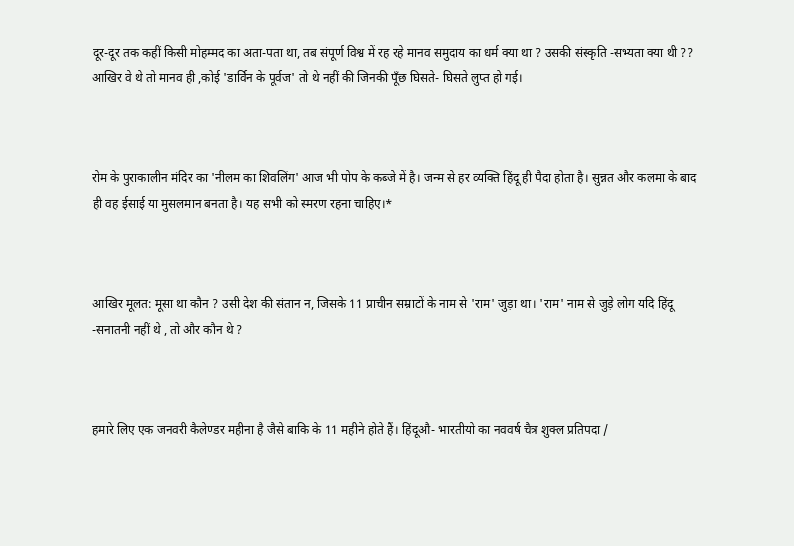दूर-दूर तक कहीं किसी मोहम्मद का अता-पता था, तब संपूर्ण विश्व में रह रहे मानव समुदाय का धर्म क्या था ? उसकी संस्कृति -सभ्यता क्या थी ?? आखिर वे थे तो मानव ही ,कोई 'डार्विन के पूर्वज' तो थे नहीं की जिनकी पूँछ घिसते- घिसते लुप्त हो गई।



रोम के पुराकालीन मंदिर का 'नीलम का शिवलिंग' आज भी पोप के कब्जे में है। जन्म से हर व्यक्ति हिंदू ही पैदा होता है। सुन्नत और कलमा के बाद ही वह ईसाई या मुसलमान बनता है। यह सभी को स्मरण रहना चाहिए।*



आखिर मूलत: मूसा था कौन ? उसी देश की संतान न, जिसके 11 प्राचीन सम्राटों के नाम से 'राम' जुड़ा था। 'राम' नाम से जुड़े लोग यदि हिंदू -सनातनी नहीं थे , तो और कौन थे ?



हमारे लिए एक जनवरी कैलेण्डर महीना है जैसे बाकि के 11 महीने होते हैं। हिंदूऔ- भारतीयो का नववर्ष चैत्र शुक्ल प्रतिपदा /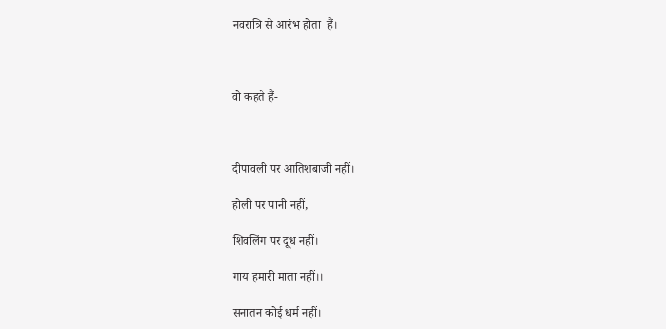नवरात्रि से आरंभ होता  हैं।



वो कहते हैं-



दीपावली पर आतिशबाजी नहीं।

होली पर पानी नहीं,

शिवलिंग पर दूध नहीं।

गाय हमारी माता नहीं।।

सनातन कोई धर्म नहीं।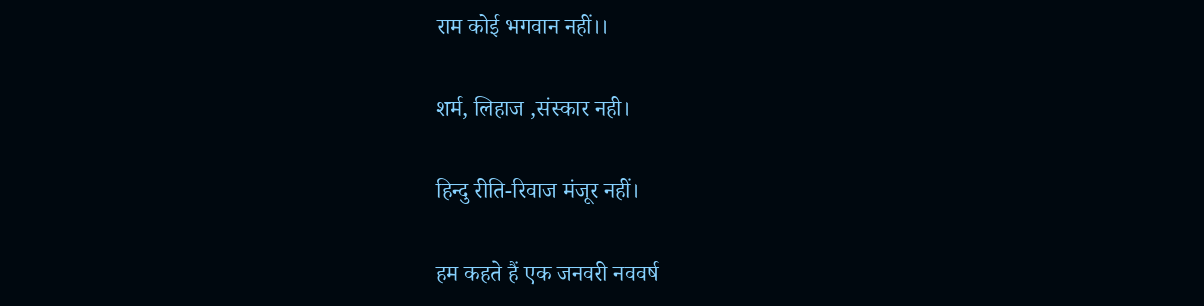राम कोई भगवान नहीं।।

शर्म, लिहाज ,संस्कार नही।

हिन्दु रीति-रिवाज मंजूर नहीं।

हम कहते हैं एक जनवरी नववर्ष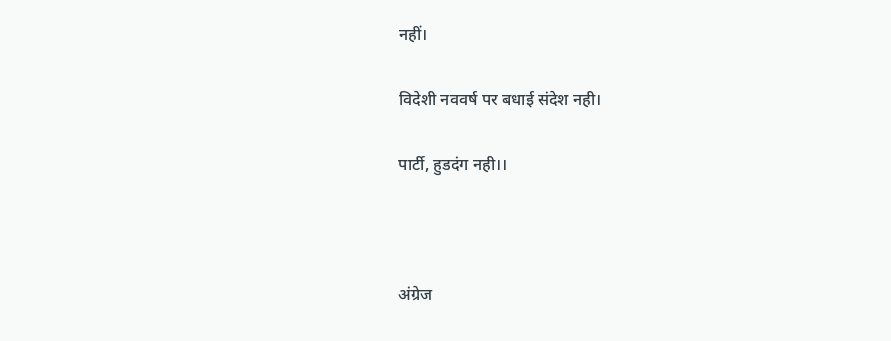नहीं।

विदेशी नववर्ष पर बधाई संदेश नही।

पार्टी, हुडदंग नही।।



अंग्रेज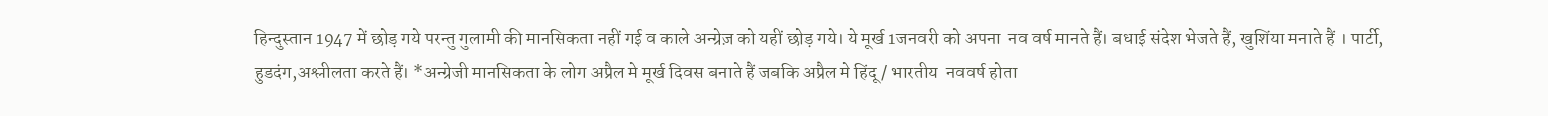हिन्दुस्तान 1947 में छोड़ गये परन्तु गुलामी की मानसिकता नहीं गई व काले अन्ग्रेज़ को यहीं छोड़ गये। ये मूर्ख 1जनवरी को अपना  नव वर्ष मानते हैं। बधाई संदेश भेजते हैं, खुशिंया मनाते हैं । पार्टी, हुडदंग,अश्लीलता करते हैं। *अन्ग्रेजी मानसिकता के लोग अप्रैल मे मूर्ख दिवस बनाते हैं जबकि अप्रैल मे हिंदू/ भारतीय  नववर्ष होता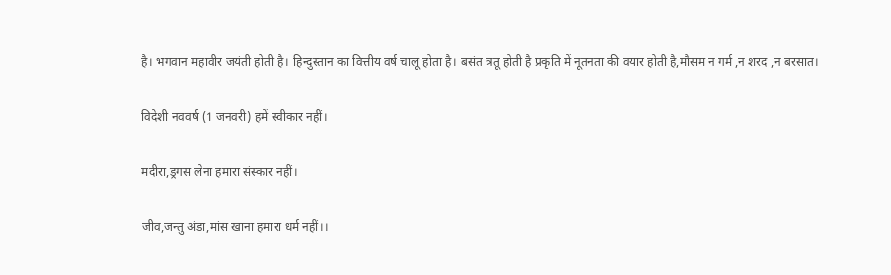है। भगवान महावीर जयंती होती है। हिन्दुस्तान का वित्तीय वर्ष चालू होता है। बसंत त्रतू होती है प्रकृति में नूतनता की वयार होती है,मौसम न गर्म ,न शरद ,न बरसात।

विदेशी नववर्ष (1 जनवरी) हमें स्वीकार नहीं।

मदीरा,ड्रगस लेना हमारा संस्कार नहीं।

जीव,जन्तु अंडा,मांस खाना हमारा धर्म नहीं।।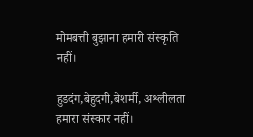मोमबत्ती बुझाना हमारी संस्कृति नहीं।

हुडदंग,बेहुदगी,बेशर्मी, अश्लीलता हमारा संस्कार नहीं।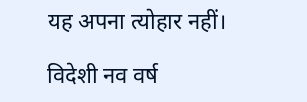यह अपना त्योहार नहीं।

विदेशी नव वर्ष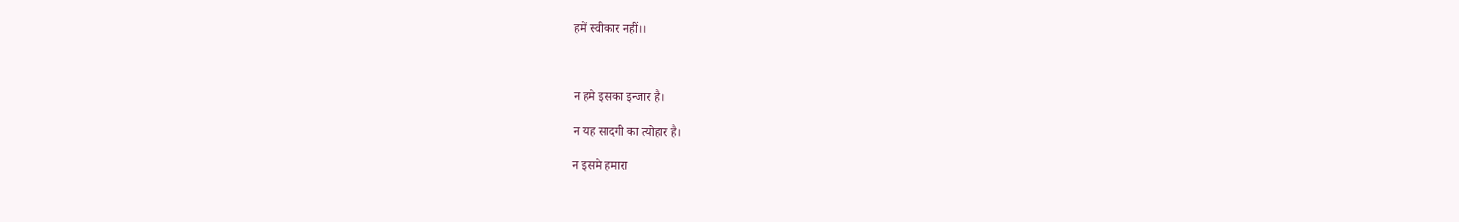हमें स्वीकार नहीं।।



न हमे इसका इन्जार है।

न यह सादगी का त्योहार है।

न इसमे हमारा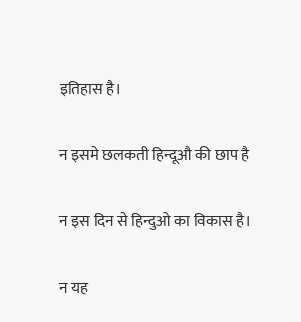इतिहास है।

न इसमे छलकती हिन्दूऔ की छाप है

न इस दिन से हिन्दुओ का विकास है।

न यह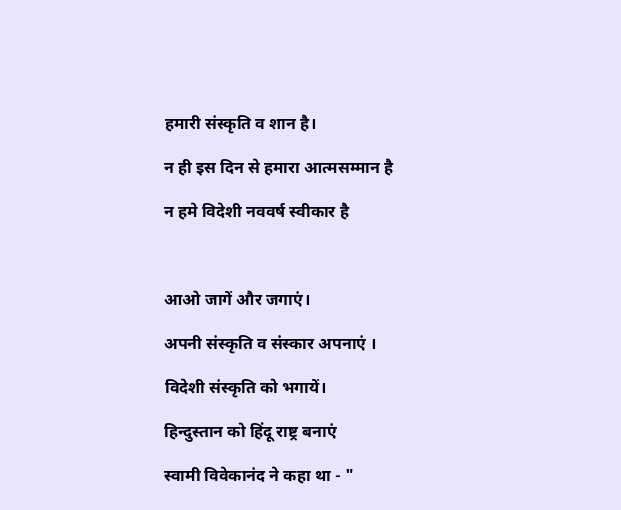हमारी संस्कृति व शान है।

न ही इस दिन से हमारा आत्मसम्मान है

न हमे विदेशी नववर्ष स्वीकार है



आओ जागें और जगाएं।

अपनी संस्कृति व संस्कार अपनाएं ।

विदेशी संस्कृति को भगायें।

हिन्दुस्तान को हिंदू राष्ट्र बनाएं

स्वामी विवेकानंद ने कहा था - "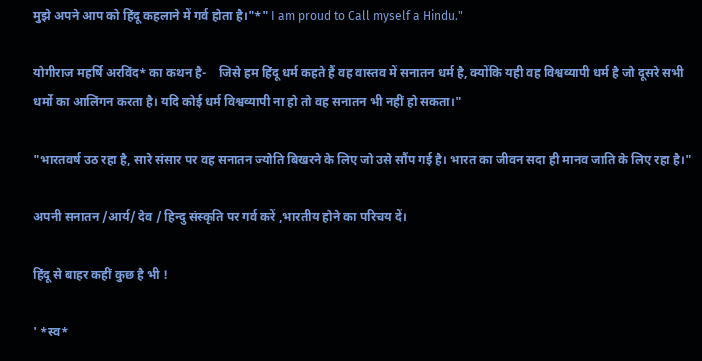मुझे अपने आप को हिंदू कहलाने में गर्व होता है।"*" I am proud to Call myself a Hindu."

योगीराज महर्षि अरविंद* का कथन है-    जिसे हम हिंदू धर्म कहते हैं वह वास्तव में सनातन धर्म है, क्योंकि यही वह विश्वव्यापी धर्म है जो दूसरे सभी धर्मो का आलिंगन करता है। यदि कोई धर्म विश्वव्यापी ना हो तो वह सनातन भी नहीं हो सकता।"

"भारतवर्ष उठ रहा है, सारे संसार पर वह सनातन ज्योति बिखरने के लिए जो उसे सौंप गई है। भारत का जीवन सदा ही मानव जाति के लिए रहा है।"

अपनी सनातन /आर्य/ देव / हिन्दु संस्कृति पर गर्व करें ,भारतीय होने का परिचय दें।

हिंदू से बाहर कहीं कुछ है भी !

' *स्व*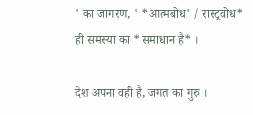' का जागरण, ' *आत्मबोध' / रास्ट्रवोध* ही समस्या का *समाधान है* ।

देश अपना वही है, जगत का गुरु ।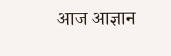आज आज्ञान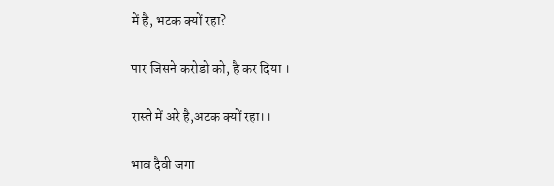में है, भटक क्यों रहा?

पार जिसने करोडो को, है कर दिया ।

रास्ते में अरे है,अटक क्यों रहा।।

भाव दैवी जगा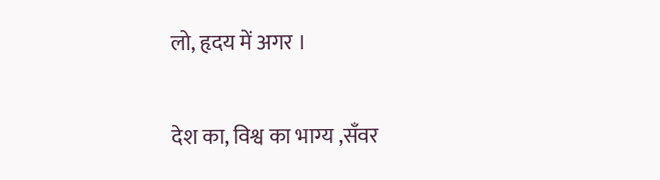लो, हृदय में अगर ।

देश का, विश्व का भाग्य ,सँवर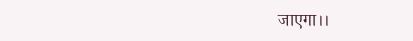जाएगा।।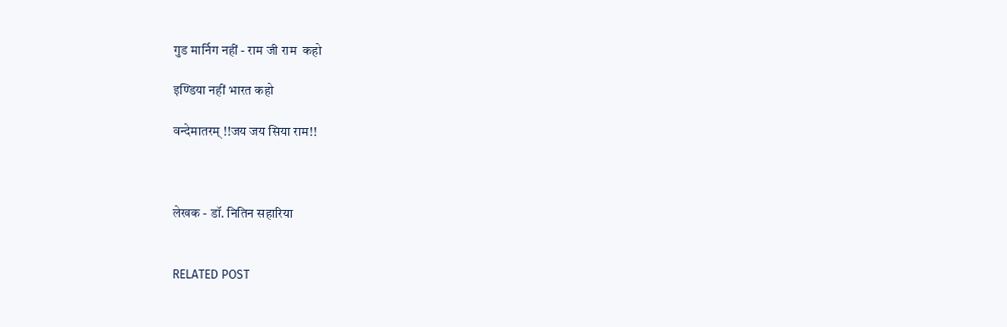गुड मार्निग नहीं - राम जी राम  कहो

इण्डिया नहीं भारत कहो

वन्देमातरम् !!जय जय सिया राम!!



लेखक - डॉ. नितिन सहारिया


RELATED POST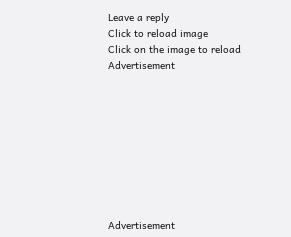Leave a reply
Click to reload image
Click on the image to reload
Advertisement









Advertisement